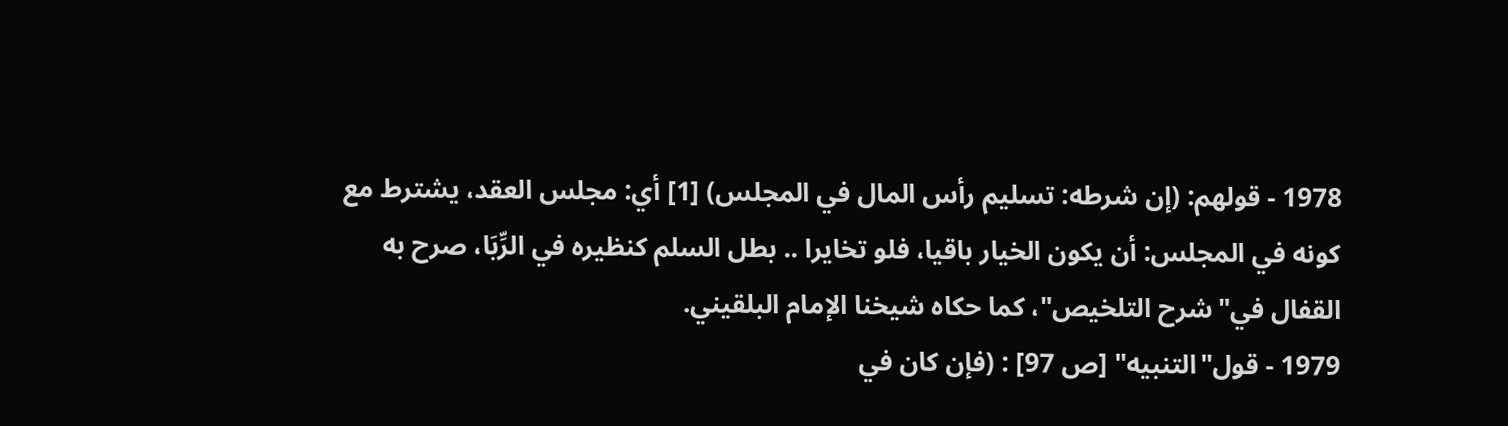1978 - قولهم: (إن شرطه: تسليم رأس المال في المجلس) [1] أي: مجلس العقد، يشترط مع كونه في المجلس: أن يكون الخيار باقيا، فلو تخايرا .. بطل السلم كنظيره في الرِّبَا، صرح به القفال في"شرح التلخيص"، كما حكاه شيخنا الإمام البلقيني.
1979 - قول"التنبيه" [ص 97] : (فإن كان في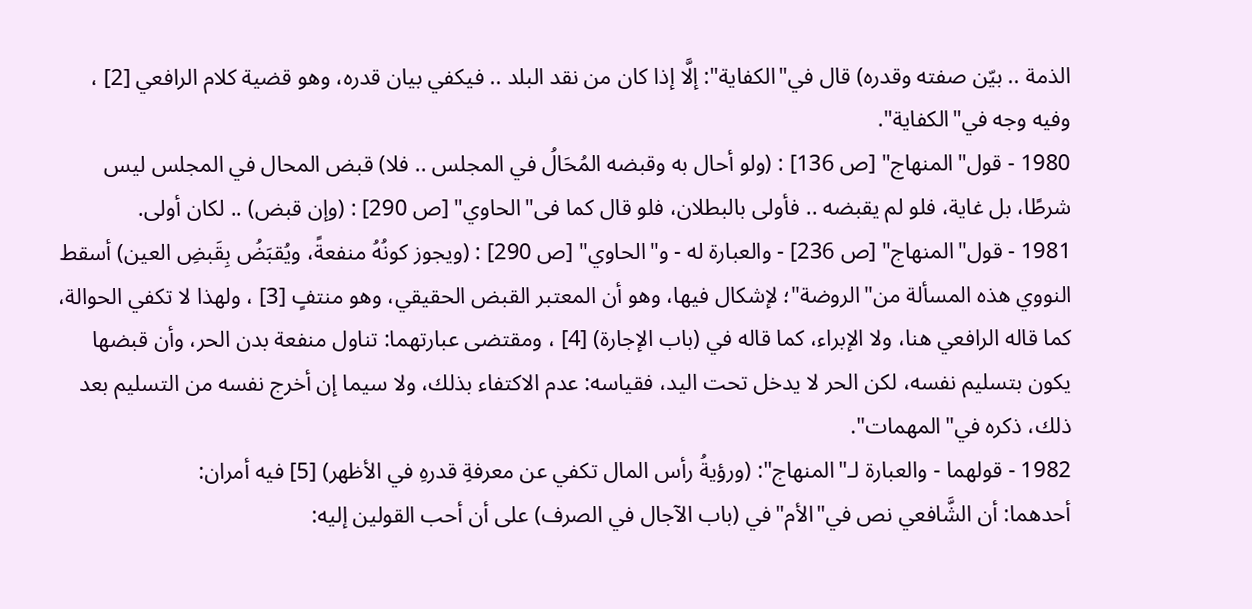الذمة .. بيّن صفته وقدره) قال في"الكفاية": إلَّا إذا كان من نقد البلد .. فيكفي بيان قدره، وهو قضية كلام الرافعي [2] ، وفيه وجه في"الكفاية".
1980 - قول"المنهاج" [ص 136] : (ولو أحال به وقبضه المُحَالُ في المجلس .. فلا) قبض المحال في المجلس ليس شرطًا، بل غاية، فلو لم يقبضه .. فأولى بالبطلان، فلو قال كما فى"الحاوي" [ص 290] : (وإن قبض) .. لكان أولى.
1981 - قول"المنهاج" [ص 236] - والعبارة له - و"الحاوي" [ص 290] : (ويجوز كونُهُ منفعةً، ويُقبَضُ بِقَبضِ العين) أسقط النووي هذه المسألة من"الروضة"؛ لإشكال فيها، وهو أن المعتبر القبض الحقيقي، وهو منتفٍ [3] ، ولهذا لا تكفي الحوالة، كما قاله الرافعي هنا، ولا الإبراء، كما قاله في (باب الإجارة) [4] ، ومقتضى عبارتهما: تناول منفعة بدن الحر، وأن قبضها يكون بتسليم نفسه، لكن الحر لا يدخل تحت اليد، فقياسه: عدم الاكتفاء بذلك، ولا سيما إن أخرج نفسه من التسليم بعد ذلك، ذكره في"المهمات".
1982 - قولهما - والعبارة لـ"المنهاج": (ورؤيةُ رأس المال تكفي عن معرفةِ قدرهِ في الأظهر) [5] فيه أمران:
أحدهما: أن الشَّافعي نص في"الأم"في (باب الآجال في الصرف) على أن أحب القولين إليه: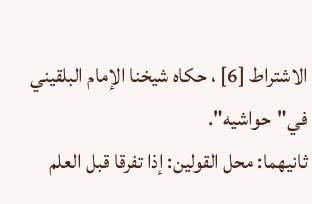الاشتراط [6] ، حكاه شيخنا الإمام البلقيني في"حواشيه".
ثانيهما: محل القولين: إذا تفرقا قبل العلم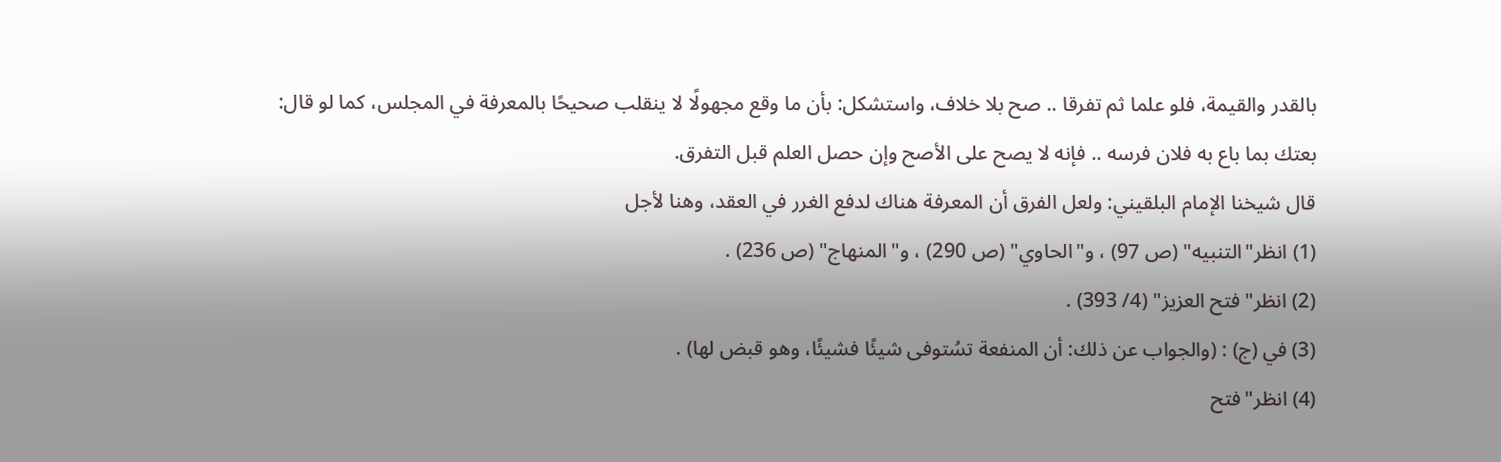بالقدر والقيمة، فلو علما ثم تفرقا .. صح بلا خلاف، واستشكل: بأن ما وقع مجهولًا لا ينقلب صحيحًا بالمعرفة في المجلس، كما لو قال: بعتك بما باع به فلان فرسه .. فإنه لا يصح على الأصح وإن حصل العلم قبل التفرق.
قال شيخنا الإمام البلقيني: ولعل الفرق أن المعرفة هناك لدفع الغرر في العقد، وهنا لأجل
(1) انظر"التنبيه" (ص 97) ، و"الحاوي" (ص 290) ، و"المنهاج" (ص 236) .
(2) انظر"فتح العزيز" (4/ 393) .
(3) في (ج) : (والجواب عن ذلك: أن المنفعة تسُتوفى شيئًا فشيئًا، وهو قبض لها) .
(4) انظر"فتح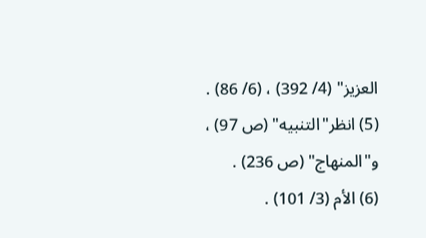العزيز" (4/ 392) ، (6/ 86) .
(5) انظر"التنبيه" (ص 97) ، و"المنهاج" (ص 236) .
(6) الأم (3/ 101) .